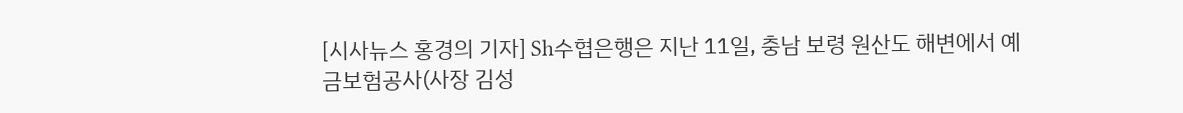[시사뉴스 홍경의 기자] Sh수협은행은 지난 11일, 충남 보령 원산도 해변에서 예금보험공사(사장 김성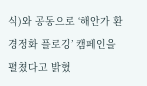식)와 공동으로 ‘해안가 환경정화 플로깅’ 캠페인을 펼쳤다고 밝혔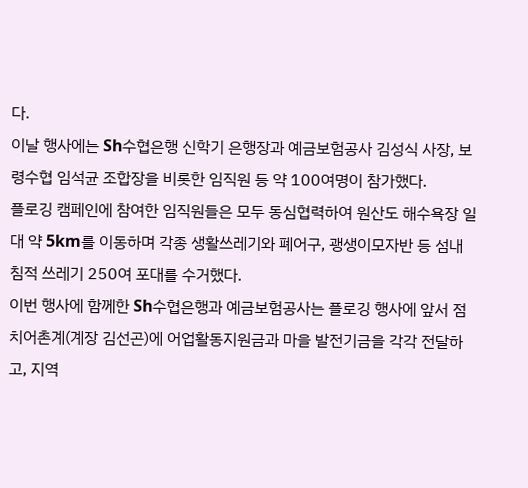다.
이날 행사에는 Sh수협은행 신학기 은행장과 예금보험공사 김성식 사장, 보령수협 임석균 조합장을 비롯한 임직원 등 약 100여명이 참가했다.
플로깅 캠페인에 참여한 임직원들은 모두 동심협력하여 원산도 해수욕장 일대 약 5km를 이동하며 각종 생활쓰레기와 폐어구, 괭생이모자반 등 섬내 침적 쓰레기 250여 포대를 수거했다.
이번 행사에 함께한 Sh수협은행과 예금보험공사는 플로깅 행사에 앞서 점치어촌계(계장 김선곤)에 어업활동지원금과 마을 발전기금을 각각 전달하고, 지역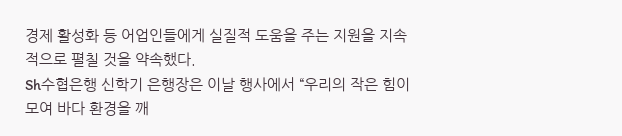경제 활성화 등 어업인들에게 실질적 도움을 주는 지원을 지속적으로 펼칠 것을 약속했다.
Sh수협은행 신학기 은행장은 이날 행사에서 “우리의 작은 힘이 모여 바다 환경을 깨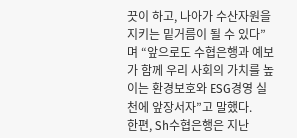끗이 하고, 나아가 수산자원을 지키는 밑거름이 될 수 있다”며 “앞으로도 수협은행과 예보가 함께 우리 사회의 가치를 높이는 환경보호와 ESG경영 실천에 앞장서자”고 말했다.
한편, Sh수협은행은 지난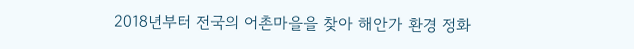2018년부터 전국의 어촌마을을 찾아 해안가 환경 정화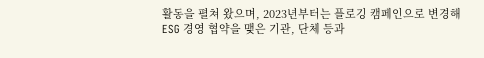활동을 펼쳐 왔으며, 2023년부터는 플로깅 캠페인으로 변경해 ESG 경영 협약을 맺은 기관, 단체 등과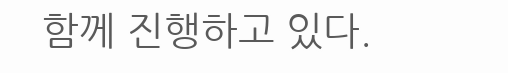함께 진행하고 있다.